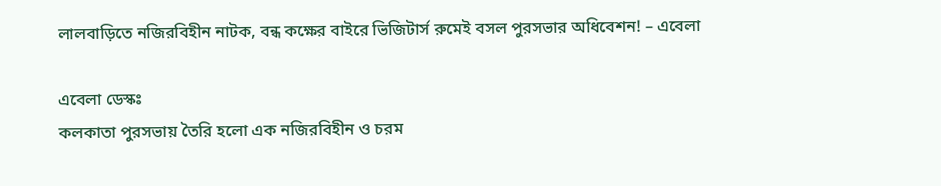লালবাড়িতে নজিরবিহীন নাটক, বন্ধ কক্ষের বাইরে ভিজিটার্স রুমেই বসল পুরসভার অধিবেশন! – এবেলা

এবেলা ডেস্কঃ
কলকাতা পুরসভায় তৈরি হলো এক নজিরবিহীন ও চরম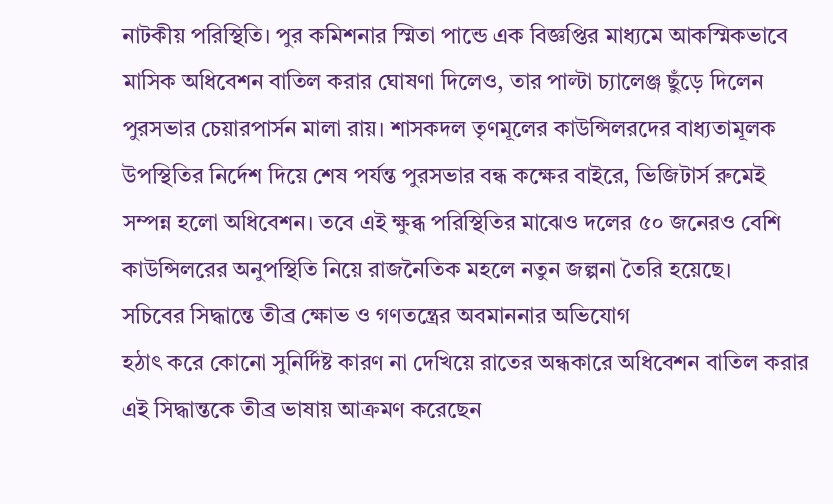নাটকীয় পরিস্থিতি। পুর কমিশনার স্মিতা পান্ডে এক বিজ্ঞপ্তির মাধ্যমে আকস্মিকভাবে মাসিক অধিবেশন বাতিল করার ঘোষণা দিলেও, তার পাল্টা চ্যালেঞ্জ ছুঁড়ে দিলেন পুরসভার চেয়ারপার্সন মালা রায়। শাসকদল তৃণমূলের কাউন্সিলরদের বাধ্যতামূলক উপস্থিতির নির্দেশ দিয়ে শেষ পর্যন্ত পুরসভার বন্ধ কক্ষের বাইরে, ভিজিটার্স রুমেই সম্পন্ন হলো অধিবেশন। তবে এই ক্ষুব্ধ পরিস্থিতির মাঝেও দলের ৫০ জনেরও বেশি কাউন্সিলরের অনুপস্থিতি নিয়ে রাজনৈতিক মহলে নতুন জল্পনা তৈরি হয়েছে।
সচিবের সিদ্ধান্তে তীব্র ক্ষোভ ও গণতন্ত্রের অবমাননার অভিযোগ
হঠাৎ করে কোনো সুনির্দিষ্ট কারণ না দেখিয়ে রাতের অন্ধকারে অধিবেশন বাতিল করার এই সিদ্ধান্তকে তীব্র ভাষায় আক্রমণ করেছেন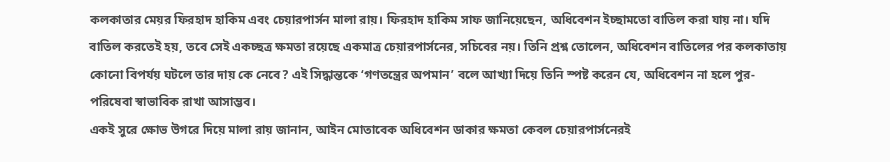কলকাতার মেয়র ফিরহাদ হাকিম এবং চেয়ারপার্সন মালা রায়। ফিরহাদ হাকিম সাফ জানিয়েছেন, অধিবেশন ইচ্ছামতো বাতিল করা যায় না। যদি বাতিল করতেই হয়, তবে সেই একচ্ছত্র ক্ষমতা রয়েছে একমাত্র চেয়ারপার্সনের, সচিবের নয়। তিনি প্রশ্ন তোলেন, অধিবেশন বাতিলের পর কলকাতায় কোনো বিপর্যয় ঘটলে তার দায় কে নেবে? এই সিদ্ধান্তকে ‘গণতন্ত্রের অপমান’ বলে আখ্যা দিয়ে তিনি স্পষ্ট করেন যে, অধিবেশন না হলে পুর-পরিষেবা স্বাভাবিক রাখা আসাম্ভব।
একই সুরে ক্ষোভ উগরে দিয়ে মালা রায় জানান, আইন মোতাবেক অধিবেশন ডাকার ক্ষমতা কেবল চেয়ারপার্সনেরই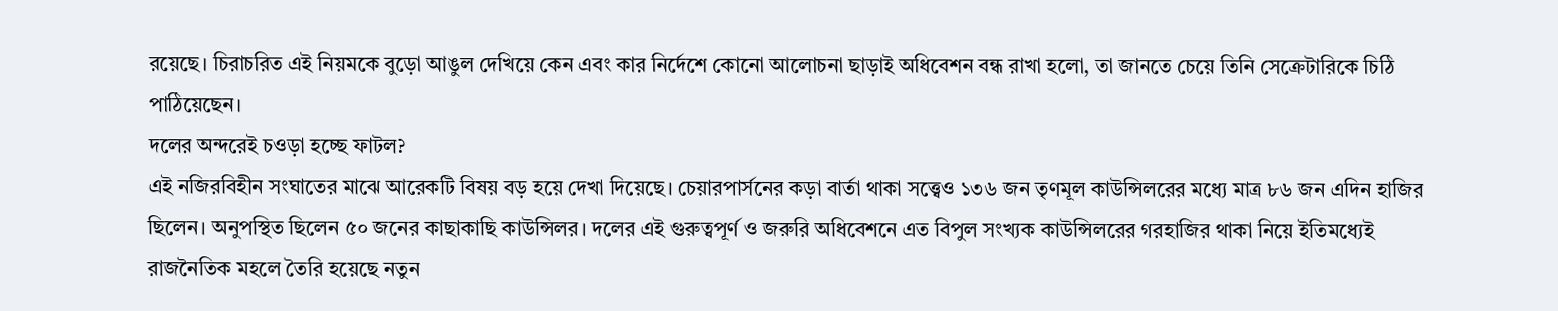রয়েছে। চিরাচরিত এই নিয়মকে বুড়ো আঙুল দেখিয়ে কেন এবং কার নির্দেশে কোনো আলোচনা ছাড়াই অধিবেশন বন্ধ রাখা হলো, তা জানতে চেয়ে তিনি সেক্রেটারিকে চিঠি পাঠিয়েছেন।
দলের অন্দরেই চওড়া হচ্ছে ফাটল?
এই নজিরবিহীন সংঘাতের মাঝে আরেকটি বিষয় বড় হয়ে দেখা দিয়েছে। চেয়ারপার্সনের কড়া বার্তা থাকা সত্ত্বেও ১৩৬ জন তৃণমূল কাউন্সিলরের মধ্যে মাত্র ৮৬ জন এদিন হাজির ছিলেন। অনুপস্থিত ছিলেন ৫০ জনের কাছাকাছি কাউন্সিলর। দলের এই গুরুত্বপূর্ণ ও জরুরি অধিবেশনে এত বিপুল সংখ্যক কাউন্সিলরের গরহাজির থাকা নিয়ে ইতিমধ্যেই রাজনৈতিক মহলে তৈরি হয়েছে নতুন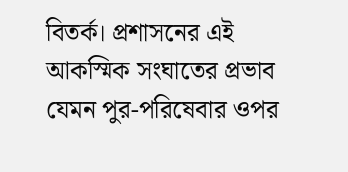বিতর্ক। প্রশাসনের এই আকস্মিক সংঘাতের প্রভাব যেমন পুর-পরিষেবার ওপর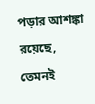পড়ার আশঙ্কা রয়েছে, তেমনই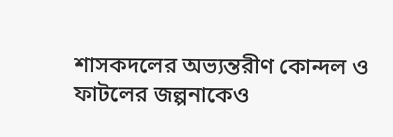শাসকদলের অভ্যন্তরীণ কোন্দল ও ফাটলের জল্পনাকেও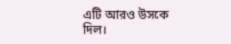এটি আরও উসকে দিল।